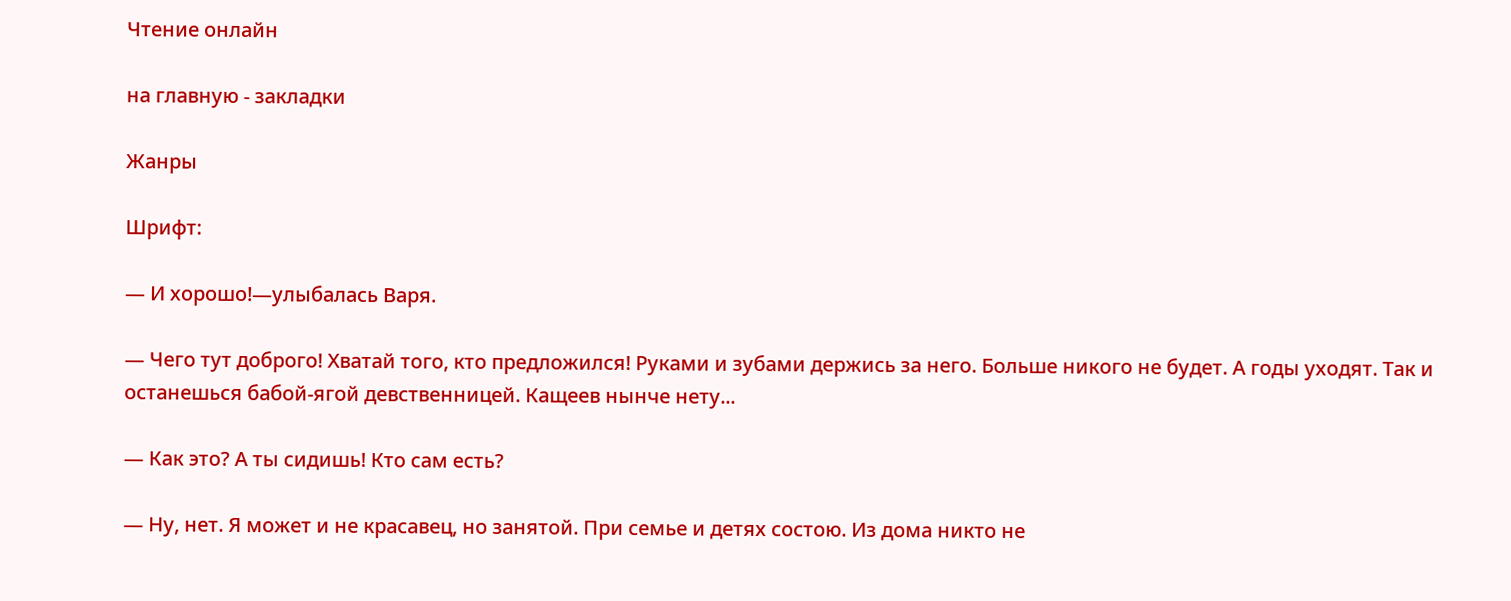Чтение онлайн

на главную - закладки

Жанры

Шрифт:

— И хорошо!—улыбалась Варя.

— Чего тут доброго! Хватай того, кто предложился! Руками и зубами держись за него. Больше никого не будет. А годы уходят. Так и останешься бабой-ягой девственницей. Кащеев нынче нету...

— Как это? А ты сидишь! Кто сам есть?

— Ну, нет. Я может и не красавец, но занятой. При семье и детях состою. Из дома никто не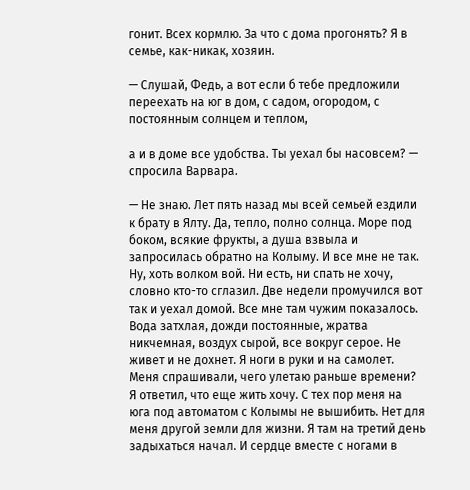гонит. Всех кормлю. За что с дома прогонять? Я в семье, как-никак, хозяин.

— Слушай, Федь, а вот если б тебе предложили переехать на юг в дом, с садом, огородом, с постоянным солнцем и теплом,

а и в доме все удобства. Ты уехал бы насовсем? — спросила Варвара.

— Не знаю. Лет пять назад мы всей семьей ездили к брату в Ялту. Да, тепло, полно солнца. Море под боком, всякие фрукты, а душа взвыла и запросилась обратно на Колыму. И все мне не так. Ну, хоть волком вой. Ни есть, ни спать не хочу, словно кто-то сглазил. Две недели промучился вот так и уехал домой. Все мне там чужим показалось. Вода затхлая, дожди постоянные, жратва никчемная, воздух сырой, все вокруг серое. Не живет и не дохнет. Я ноги в руки и на самолет. Меня спрашивали, чего улетаю раньше времени? Я ответил, что еще жить хочу. С тех пор меня на юга под автоматом с Колымы не вышибить. Нет для меня другой земли для жизни. Я там на третий день задыхаться начал. И сердце вместе с ногами в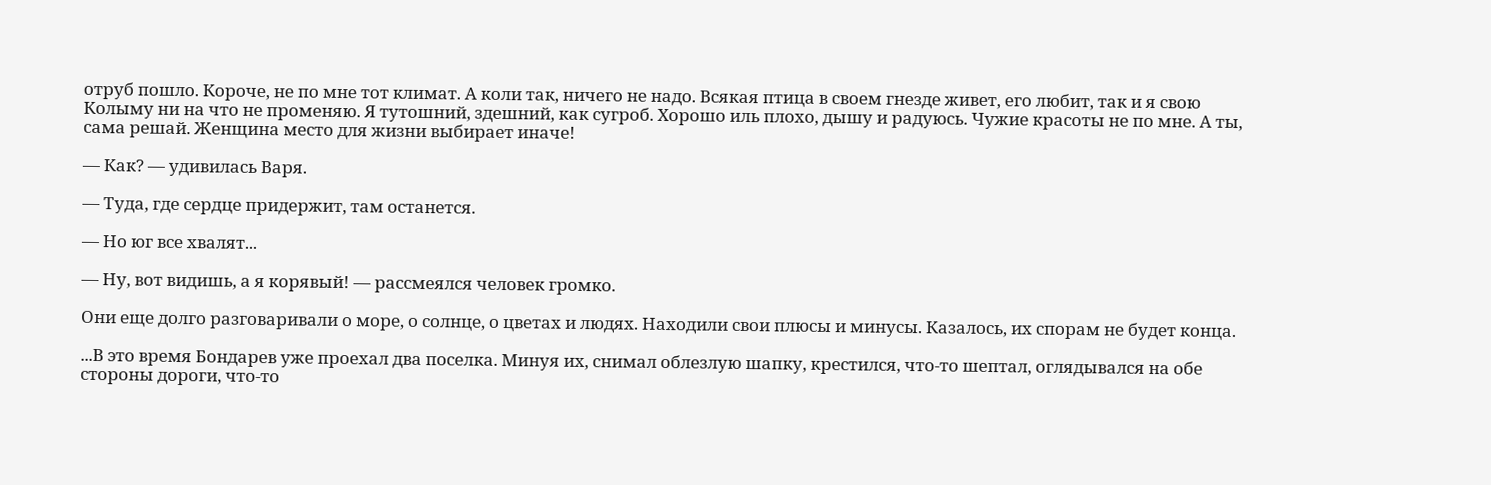отруб пошло. Короче, не по мне тот климат. А коли так, ничего не надо. Всякая птица в своем гнезде живет, его любит, так и я свою Колыму ни на что не променяю. Я тутошний, здешний, как сугроб. Хорошо иль плохо, дышу и радуюсь. Чужие красоты не по мне. А ты, сама решай. Женщина место для жизни выбирает иначе!

— Как? — удивилась Варя.

— Туда, где сердце придержит, там останется.

— Но юг все хвалят...

— Ну, вот видишь, а я корявый! — рассмеялся человек громко.

Они еще долго разговаривали о море, о солнце, о цветах и людях. Находили свои плюсы и минусы. Казалось, их спорам не будет конца.

...В это время Бондарев уже проехал два поселка. Минуя их, снимал облезлую шапку, крестился, что-то шептал, оглядывался на обе стороны дороги, что-то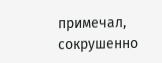примечал, сокрушенно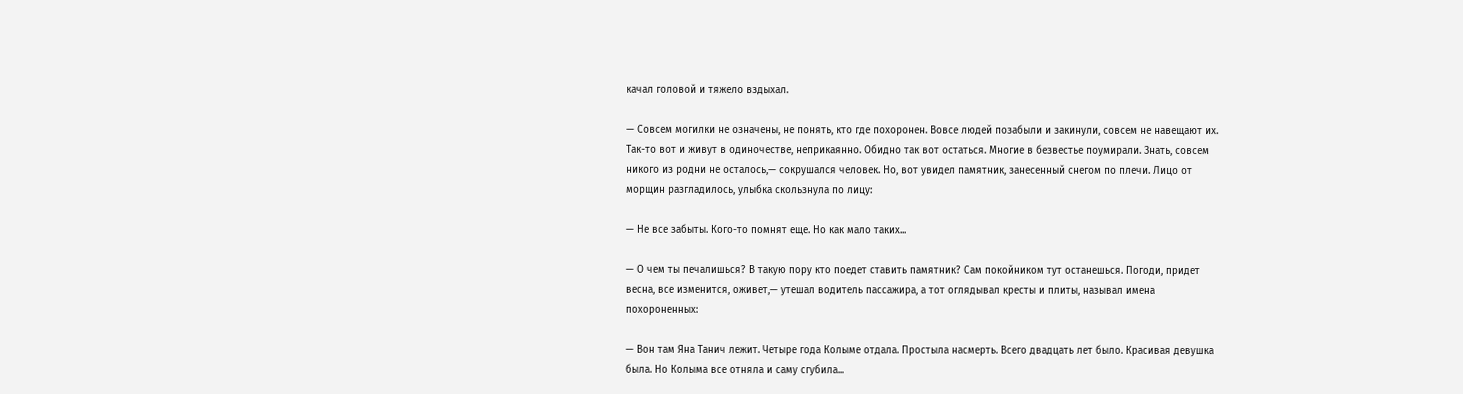качал головой и тяжело вздыхал.

— Совсем могилки не означены, не понять, кто где похоронен. Вовсе людей позабыли и закинули, совсем не навещают их. Так-то вот и живут в одиночестве, неприкаянно. Обидно так вот остаться. Многие в безвестье поумирали. Знать, совсем никого из родни не осталось,— сокрушался человек. Но, вот увидел памятник, занесенный снегом по плечи. Лицо от морщин разгладилось, улыбка скользнула по лицу:

— Не все забыты. Кого-то помнят еще. Но как мало таких...

— О чем ты печалишься? В такую пору кто поедет ставить памятник? Сам покойником тут останешься. Погоди, придет весна, все изменится, оживет,— утешал водитель пассажира, а тот оглядывал кресты и плиты, называл имена похороненных:

— Вон там Яна Танич лежит. Четыре года Колыме отдала. Простыла насмерть. Всего двадцать лет было. Красивая девушка была. Но Колыма все отняла и саму сгубила...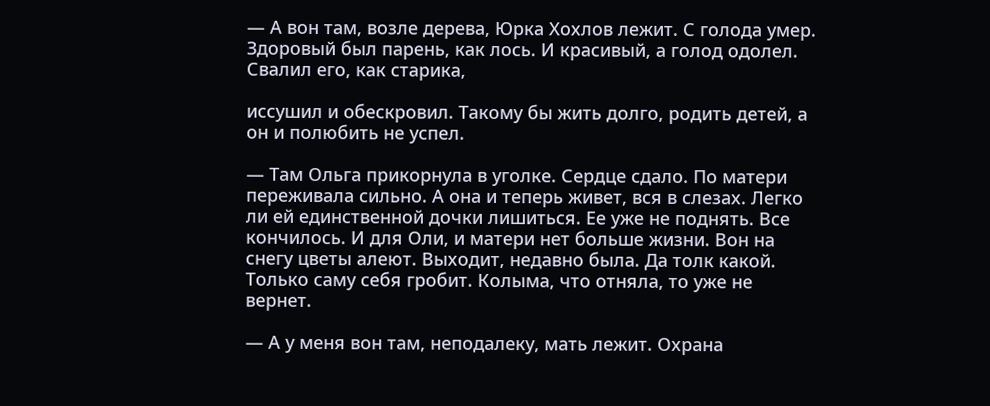— А вон там, возле дерева, Юрка Хохлов лежит. С голода умер. Здоровый был парень, как лось. И красивый, а голод одолел. Свалил его, как старика,

иссушил и обескровил. Такому бы жить долго, родить детей, а он и полюбить не успел.

— Там Ольга прикорнула в уголке. Сердце сдало. По матери переживала сильно. А она и теперь живет, вся в слезах. Легко ли ей единственной дочки лишиться. Ее уже не поднять. Все кончилось. И для Оли, и матери нет больше жизни. Вон на снегу цветы алеют. Выходит, недавно была. Да толк какой. Только саму себя гробит. Колыма, что отняла, то уже не вернет.

— А у меня вон там, неподалеку, мать лежит. Охрана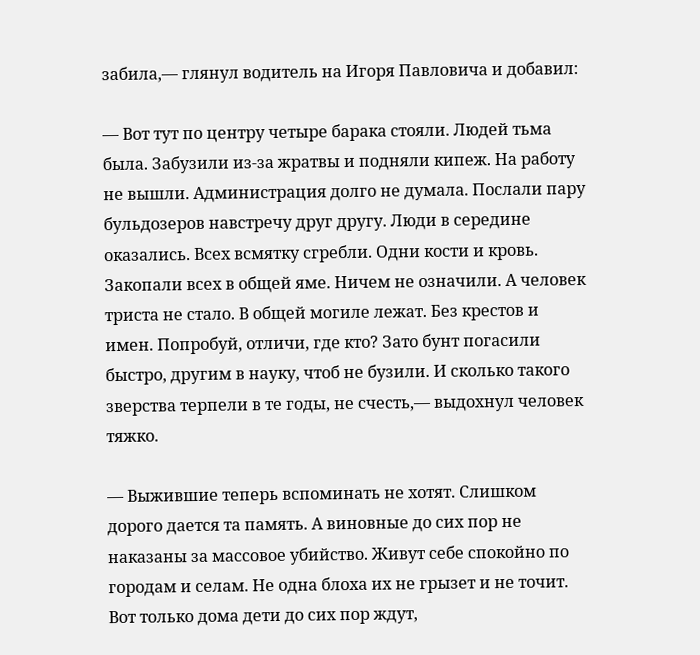забила,— глянул водитель на Игоря Павловича и добавил:

— Вот тут по центру четыре барака стояли. Людей тьма была. Забузили из-за жратвы и подняли кипеж. На работу не вышли. Администрация долго не думала. Послали пару бульдозеров навстречу друг другу. Люди в середине оказались. Всех всмятку сгребли. Одни кости и кровь. Закопали всех в общей яме. Ничем не означили. А человек триста не стало. В общей могиле лежат. Без крестов и имен. Попробуй, отличи, где кто? Зато бунт погасили быстро, другим в науку, чтоб не бузили. И сколько такого зверства терпели в те годы, не счесть,— выдохнул человек тяжко.

— Выжившие теперь вспоминать не хотят. Слишком дорого дается та память. А виновные до сих пор не наказаны за массовое убийство. Живут себе спокойно по городам и селам. Не одна блоха их не грызет и не точит. Вот только дома дети до сих пор ждут,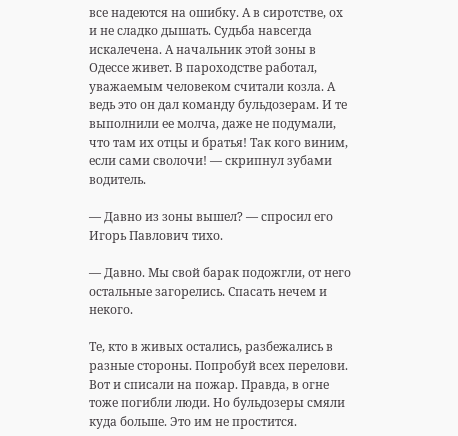все надеются на ошибку. А в сиротстве, ох и не сладко дышать. Судьба навсегда искалечена. А начальник этой зоны в Одессе живет. В пароходстве работал, уважаемым человеком считали козла. А ведь это он дал команду бульдозерам. И те выполнили ее молча, даже не подумали, что там их отцы и братья! Так кого виним, если сами сволочи! — скрипнул зубами водитель.

— Давно из зоны вышел? — спросил его Игорь Павлович тихо.

— Давно. Мы свой барак подожгли, от него остальные загорелись. Спасать нечем и некого.

Те, кто в живых остались, разбежались в разные стороны. Попробуй всех перелови. Вот и списали на пожар. Правда, в огне тоже погибли люди. Но бульдозеры смяли куда больше. Это им не простится.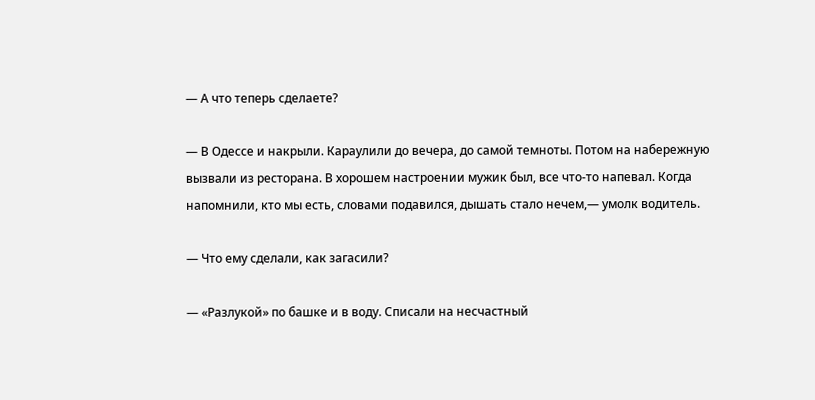— А что теперь сделаете?

— В Одессе и накрыли. Караулили до вечера, до самой темноты. Потом на набережную вызвали из ресторана. В хорошем настроении мужик был, все что-то напевал. Когда напомнили, кто мы есть, словами подавился, дышать стало нечем,— умолк водитель.

— Что ему сделали, как загасили?

— «Разлукой» по башке и в воду. Списали на несчастный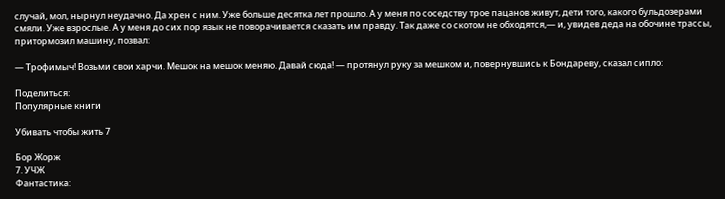случай, мол, нырнул неудачно. Да хрен с ним. Уже больше десятка лет прошло. А у меня по соседству трое пацанов живут, дети того, какого бульдозерами смяли. Уже взрослые. А у меня до сих пор язык не поворачивается сказать им правду. Так даже со скотом не обходятся,— и, увидев деда на обочине трассы, притормозил машину, позвал:

— Трофимыч! Возьми свои харчи. Мешок на мешок меняю. Давай сюда! — протянул руку за мешком и, повернувшись к Бондареву, сказал сипло:

Поделиться:
Популярные книги

Убивать чтобы жить 7

Бор Жорж
7. УЧЖ
Фантастика: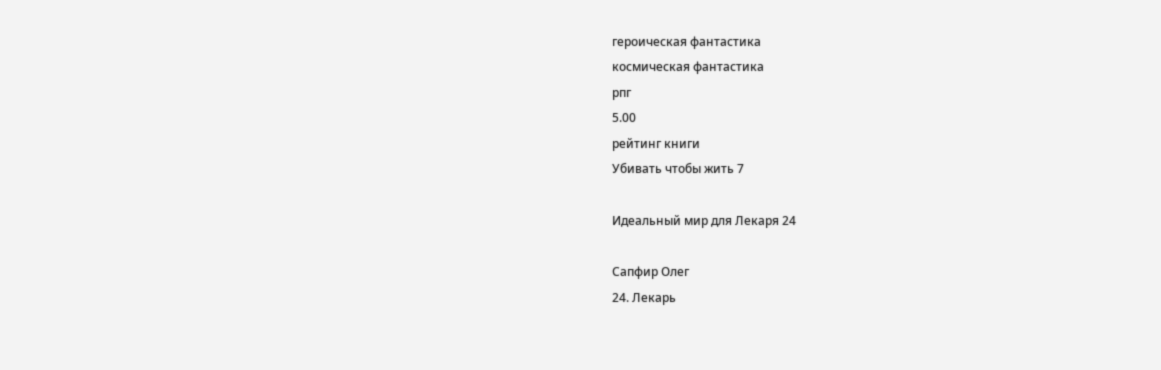героическая фантастика
космическая фантастика
рпг
5.00
рейтинг книги
Убивать чтобы жить 7

Идеальный мир для Лекаря 24

Сапфир Олег
24. Лекарь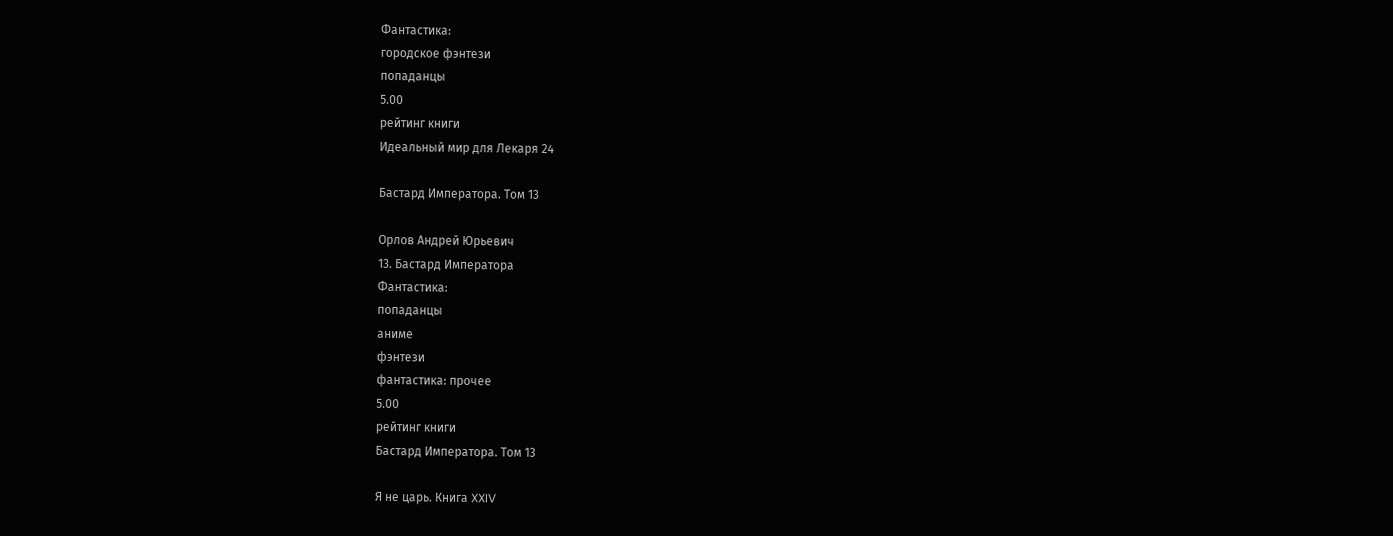Фантастика:
городское фэнтези
попаданцы
5.00
рейтинг книги
Идеальный мир для Лекаря 24

Бастард Императора. Том 13

Орлов Андрей Юрьевич
13. Бастард Императора
Фантастика:
попаданцы
аниме
фэнтези
фантастика: прочее
5.00
рейтинг книги
Бастард Императора. Том 13

Я не царь. Книга XXIV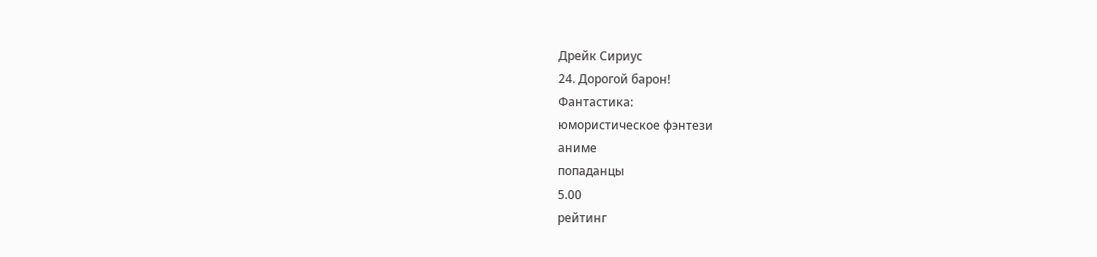Дрейк Сириус
24. Дорогой барон!
Фантастика:
юмористическое фэнтези
аниме
попаданцы
5.00
рейтинг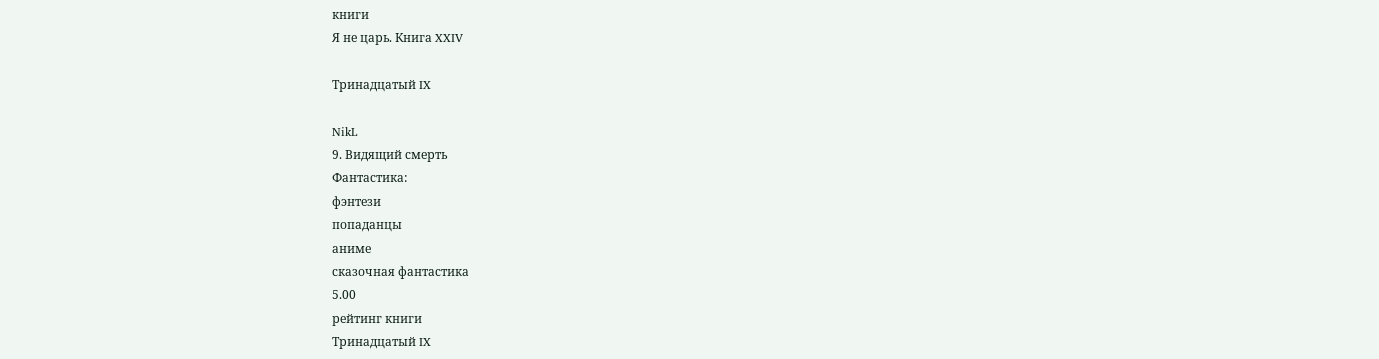книги
Я не царь. Книга XXIV

Тринадцатый IX

NikL
9. Видящий смерть
Фантастика:
фэнтези
попаданцы
аниме
сказочная фантастика
5.00
рейтинг книги
Тринадцатый IX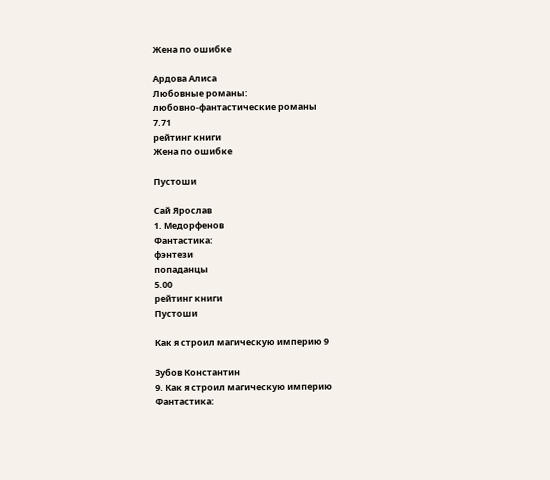Жена по ошибке

Ардова Алиса
Любовные романы:
любовно-фантастические романы
7.71
рейтинг книги
Жена по ошибке

Пустоши

Сай Ярослав
1. Медорфенов
Фантастика:
фэнтези
попаданцы
5.00
рейтинг книги
Пустоши

Как я строил магическую империю 9

Зубов Константин
9. Как я строил магическую империю
Фантастика: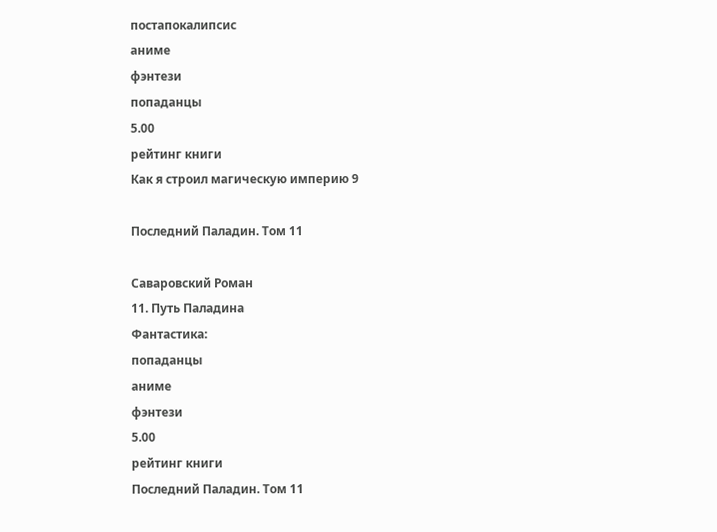постапокалипсис
аниме
фэнтези
попаданцы
5.00
рейтинг книги
Как я строил магическую империю 9

Последний Паладин. Том 11

Саваровский Роман
11. Путь Паладина
Фантастика:
попаданцы
аниме
фэнтези
5.00
рейтинг книги
Последний Паладин. Том 11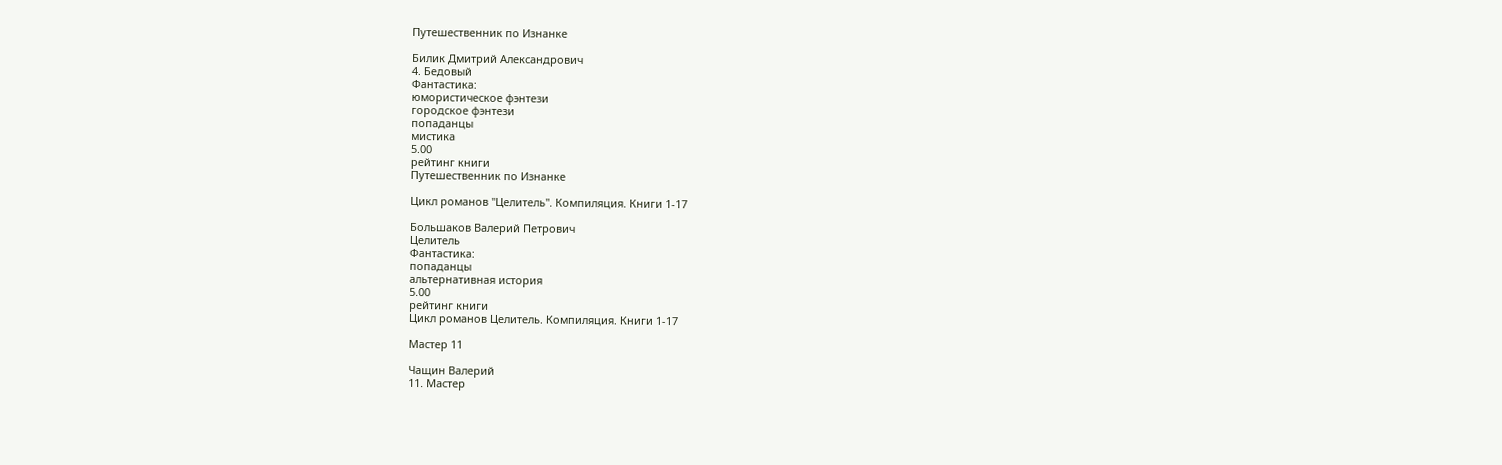Путешественник по Изнанке

Билик Дмитрий Александрович
4. Бедовый
Фантастика:
юмористическое фэнтези
городское фэнтези
попаданцы
мистика
5.00
рейтинг книги
Путешественник по Изнанке

Цикл романов "Целитель". Компиляция. Книги 1-17

Большаков Валерий Петрович
Целитель
Фантастика:
попаданцы
альтернативная история
5.00
рейтинг книги
Цикл романов Целитель. Компиляция. Книги 1-17

Мастер 11

Чащин Валерий
11. Мастер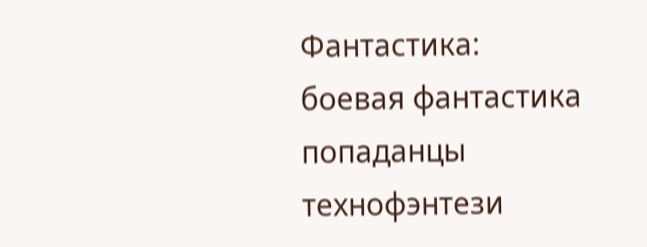Фантастика:
боевая фантастика
попаданцы
технофэнтези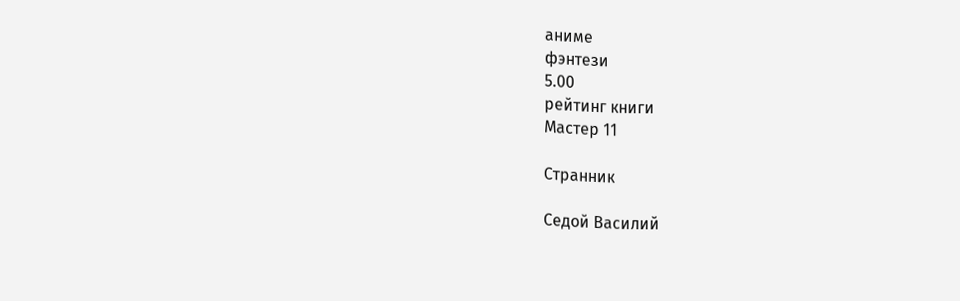аниме
фэнтези
5.00
рейтинг книги
Мастер 11

Странник

Седой Василий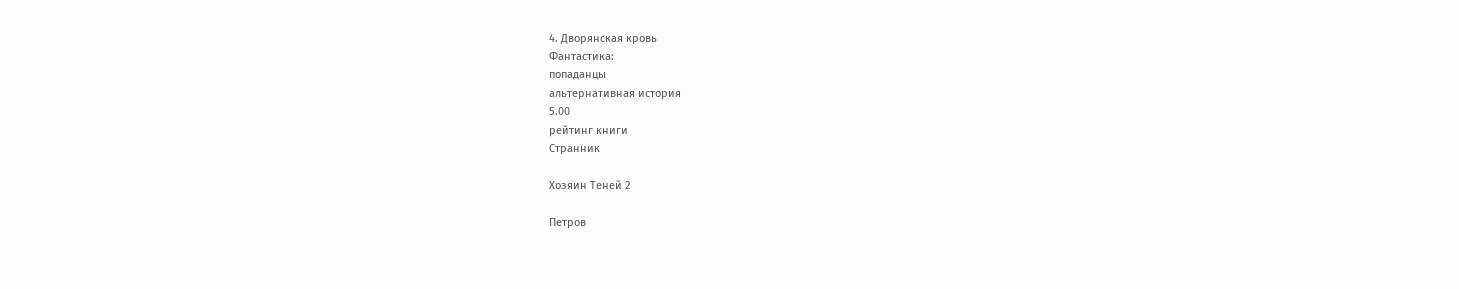4. Дворянская кровь
Фантастика:
попаданцы
альтернативная история
5.00
рейтинг книги
Странник

Хозяин Теней 2

Петров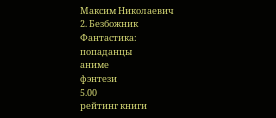Максим Николаевич
2. Безбожник
Фантастика:
попаданцы
аниме
фэнтези
5.00
рейтинг книги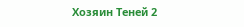Хозяин Теней 2